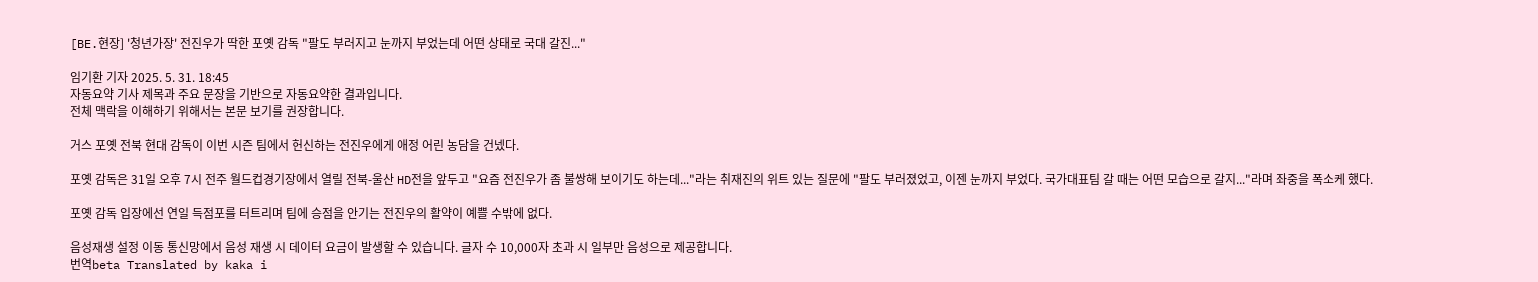[BE.현장] '청년가장' 전진우가 딱한 포옛 감독 "팔도 부러지고 눈까지 부었는데 어떤 상태로 국대 갈진..."

임기환 기자 2025. 5. 31. 18:45
자동요약 기사 제목과 주요 문장을 기반으로 자동요약한 결과입니다.
전체 맥락을 이해하기 위해서는 본문 보기를 권장합니다.

거스 포옛 전북 현대 감독이 이번 시즌 팀에서 헌신하는 전진우에게 애정 어린 농담을 건넸다.

포옛 감독은 31일 오후 7시 전주 월드컵경기장에서 열릴 전북-울산 HD전을 앞두고 "요즘 전진우가 좀 불쌍해 보이기도 하는데..."라는 취재진의 위트 있는 질문에 "팔도 부러졌었고, 이젠 눈까지 부었다. 국가대표팀 갈 때는 어떤 모습으로 갈지..."라며 좌중을 폭소케 했다.

포옛 감독 입장에선 연일 득점포를 터트리며 팀에 승점을 안기는 전진우의 활약이 예쁠 수밖에 없다.

음성재생 설정 이동 통신망에서 음성 재생 시 데이터 요금이 발생할 수 있습니다. 글자 수 10,000자 초과 시 일부만 음성으로 제공합니다.
번역beta Translated by kaka i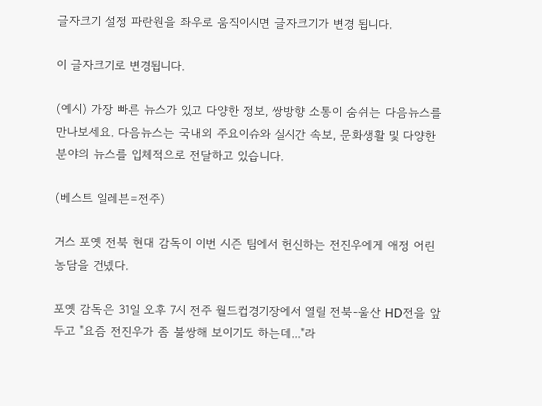글자크기 설정 파란원을 좌우로 움직이시면 글자크기가 변경 됩니다.

이 글자크기로 변경됩니다.

(예시) 가장 빠른 뉴스가 있고 다양한 정보, 쌍방향 소통이 숨쉬는 다음뉴스를 만나보세요. 다음뉴스는 국내외 주요이슈와 실시간 속보, 문화생활 및 다양한 분야의 뉴스를 입체적으로 전달하고 있습니다.

(베스트 일레븐=전주)

거스 포옛 전북 현대 감독이 이번 시즌 팀에서 헌신하는 전진우에게 애정 어린 농담을 건넸다.

포옛 감독은 31일 오후 7시 전주 월드컵경기장에서 열릴 전북-울산 HD전을 앞두고 "요즘 전진우가 좀 불쌍해 보이기도 하는데..."라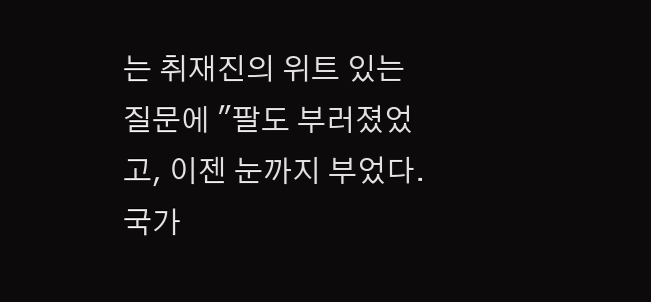는 취재진의 위트 있는 질문에 "팔도 부러졌었고, 이젠 눈까지 부었다. 국가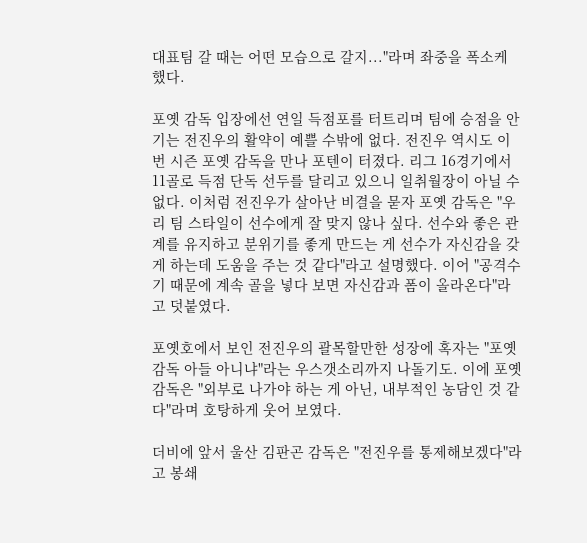대표팀 갈 때는 어떤 모습으로 갈지..."라며 좌중을 폭소케 했다.

포옛 감독 입장에선 연일 득점포를 터트리며 팀에 승점을 안기는 전진우의 활약이 예쁠 수밖에 없다. 전진우 역시도 이번 시즌 포옛 감독을 만나 포텐이 터졌다. 리그 16경기에서 11골로 득점 단독 선두를 달리고 있으니 일취월장이 아닐 수 없다. 이처럼 전진우가 살아난 비결을 묻자 포옛 감독은 "우리 팀 스타일이 선수에게 잘 맞지 않나 싶다. 선수와 좋은 관계를 유지하고 분위기를 좋게 만드는 게 선수가 자신감을 갖게 하는데 도움을 주는 것 같다"라고 설명했다. 이어 "공격수기 때문에 계속 골을 넣다 보면 자신감과 폼이 올라온다"라고 덧붙였다.

포옛호에서 보인 전진우의 괄목할만한 성장에 혹자는 "포옛 감독 아들 아니냐"라는 우스갯소리까지 나돌기도. 이에 포옛 감독은 "외부로 나가야 하는 게 아닌, 내부적인 농담인 것 같다"라며 호탕하게 웃어 보였다.

더비에 앞서 울산 김판곤 감독은 "전진우를 통제해보겠다"라고 봉쇄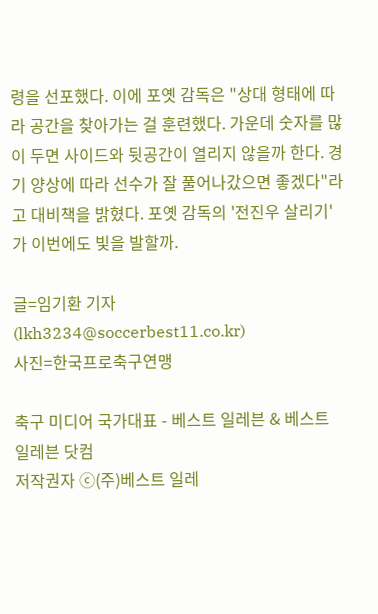령을 선포했다. 이에 포옛 감독은 "상대 형태에 따라 공간을 찾아가는 걸 훈련했다. 가운데 숫자를 많이 두면 사이드와 뒷공간이 열리지 않을까 한다. 경기 양상에 따라 선수가 잘 풀어나갔으면 좋겠다"라고 대비책을 밝혔다. 포옛 감독의 '전진우 살리기'가 이번에도 빛을 발할까.

글=임기환 기자(lkh3234@soccerbest11.co.kr)
사진=한국프로축구연맹

축구 미디어 국가대표 - 베스트 일레븐 & 베스트 일레븐 닷컴
저작권자 ⓒ(주)베스트 일레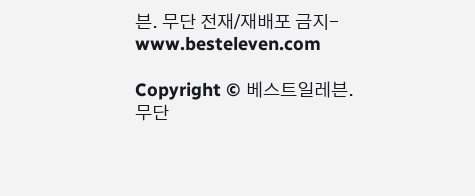븐. 무단 전재/재배포 금지-www.besteleven.com

Copyright © 베스트일레븐. 무단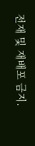전재 및 재배포 금지.